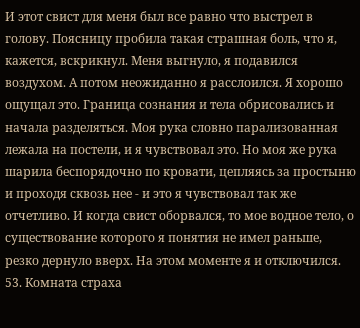И этот свист для меня был все равно что выстрел в голову. Поясницу пробила такая страшная боль, что я, кажется, вскрикнул. Меня выгнуло, я подавился воздухом. А потом неожиданно я расслоился. Я хорошо ощущал это. Граница сознания и тела обрисовались и начала разделяться. Моя рука словно парализованная лежала на постели, и я чувствовал это. Но моя же рука шарила беспорядочно по кровати, цепляясь за простыню и проходя сквозь нее - и это я чувствовал так же отчетливо. И когда свист оборвался, то мое водное тело, о существование которого я понятия не имел раньше, резко дернуло вверх. На этом моменте я и отключился.
53. Комната страха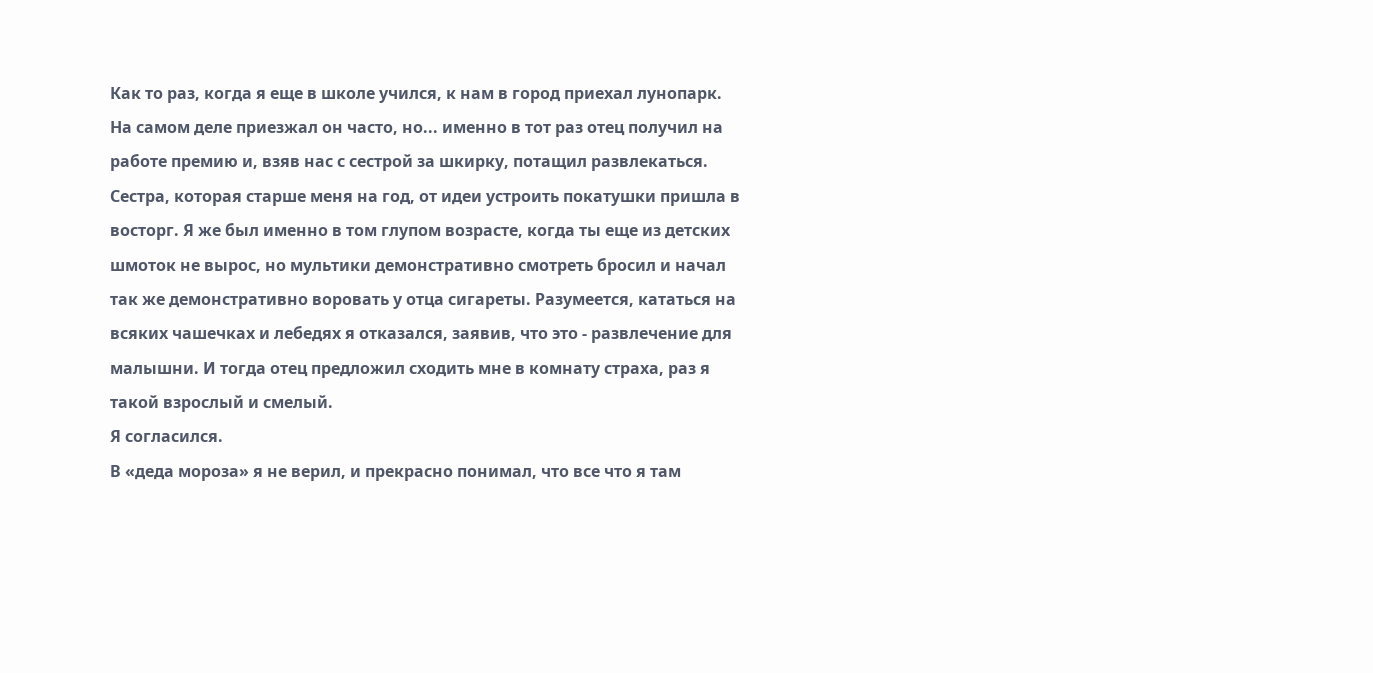Как то раз, когда я еще в школе учился, к нам в город приехал лунопарк. На самом деле приезжал он часто, но... именно в тот раз отец получил на работе премию и, взяв нас с сестрой за шкирку, потащил развлекаться. Сестра, которая старше меня на год, от идеи устроить покатушки пришла в восторг. Я же был именно в том глупом возрасте, когда ты еще из детских шмоток не вырос, но мультики демонстративно смотреть бросил и начал так же демонстративно воровать у отца сигареты. Разумеется, кататься на всяких чашечках и лебедях я отказался, заявив, что это - развлечение для малышни. И тогда отец предложил сходить мне в комнату страха, раз я такой взрослый и смелый.
Я согласился.
В «деда мороза» я не верил, и прекрасно понимал, что все что я там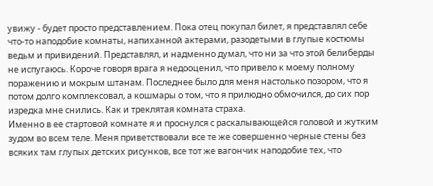увижу - будет просто представлением. Пока отец покупал билет, я представлял себе что-то наподобие комнаты, напиханной актерами, разодетыми в глупые костюмы ведьм и привидений. Представлял, и надменно думал, что ни за что этой белиберды не испугаюсь. Короче говоря врага я недооценил, что привело к моему полному поражению и мокрым штанам. Последнее было для меня настолько позором, что я потом долго комплексовал, а кошмары о том, что я прилюдно обмочился, до сих пор изредка мне снились. Как и треклятая комната страха.
Именно в ее стартовой комнате я и проснулся с раскалывающейся головой и жутким зудом во всем теле. Меня приветствовали все те же совершенно черные стены без всяких там глупых детских рисунков, все тот же вагончик наподобие тех, что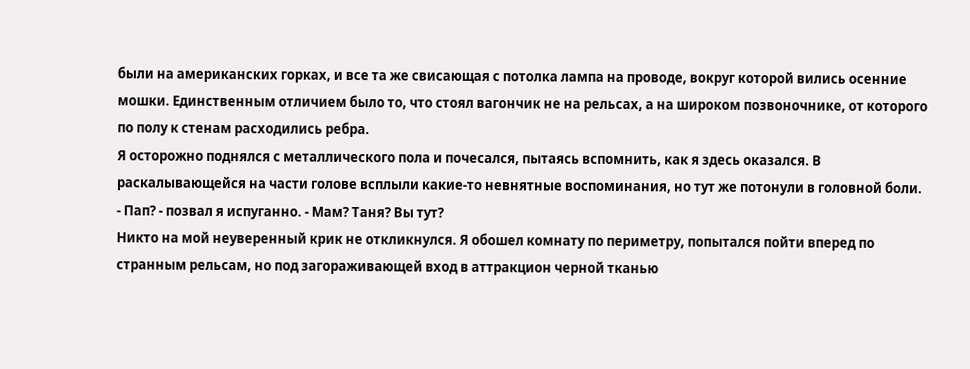были на американских горках, и все та же свисающая с потолка лампа на проводе, вокруг которой вились осенние мошки. Единственным отличием было то, что стоял вагончик не на рельсах, а на широком позвоночнике, от которого по полу к стенам расходились ребра.
Я осторожно поднялся с металлического пола и почесался, пытаясь вспомнить, как я здесь оказался. В раскалывающейся на части голове всплыли какие-то невнятные воспоминания, но тут же потонули в головной боли.
- Пап? - позвал я испуганно. - Мам? Таня? Вы тут?
Никто на мой неуверенный крик не откликнулся. Я обошел комнату по периметру, попытался пойти вперед по странным рельсам, но под загораживающей вход в аттракцион черной тканью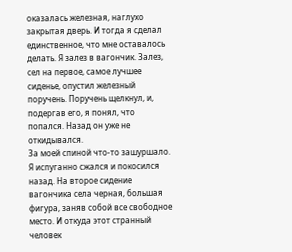оказалась железная, наглухо закрытая дверь. И тогда я сделал единственное, что мне оставалось делать. Я залез в вагончик. Залез, сел на первое, самое лучшее сиденье, опустил железный поручень. Поручень щелкнул, и, подергав его, я понял, что попался. Назад он уже не откидывался.
За моей спиной что-то зашуршало. Я испуганно сжался и покосился назад. На второе сидение вагончика села черная, большая фигура, заняв собой все свободное место. И откуда этот странный человек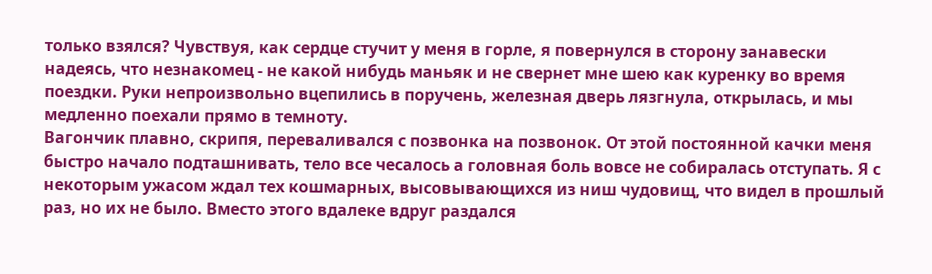только взялся? Чувствуя, как сердце стучит у меня в горле, я повернулся в сторону занавески надеясь, что незнакомец - не какой нибудь маньяк и не свернет мне шею как куренку во время поездки. Руки непроизвольно вцепились в поручень, железная дверь лязгнула, открылась, и мы медленно поехали прямо в темноту.
Вагончик плавно, скрипя, переваливался с позвонка на позвонок. От этой постоянной качки меня быстро начало подташнивать, тело все чесалось а головная боль вовсе не собиралась отступать. Я с некоторым ужасом ждал тех кошмарных, высовывающихся из ниш чудовищ, что видел в прошлый раз, но их не было. Вместо этого вдалеке вдруг раздался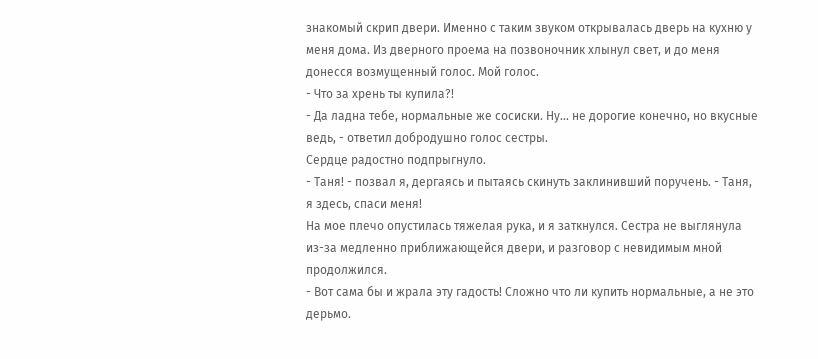знакомый скрип двери. Именно с таким звуком открывалась дверь на кухню у меня дома. Из дверного проема на позвоночник хлынул свет, и до меня донесся возмущенный голос. Мой голос.
- Что за хрень ты купила?!
- Да ладна тебе, нормальные же сосиски. Ну... не дорогие конечно, но вкусные ведь, - ответил добродушно голос сестры.
Сердце радостно подпрыгнуло.
- Таня! - позвал я, дергаясь и пытаясь скинуть заклинивший поручень. - Таня, я здесь, спаси меня!
На мое плечо опустилась тяжелая рука, и я заткнулся. Сестра не выглянула из-за медленно приближающейся двери, и разговор с невидимым мной продолжился.
- Вот сама бы и жрала эту гадость! Сложно что ли купить нормальные, а не это дерьмо.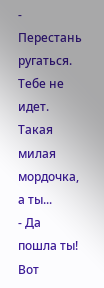- Перестань ругаться. Тебе не идет. Такая милая мордочка, а ты...
- Да пошла ты! Вот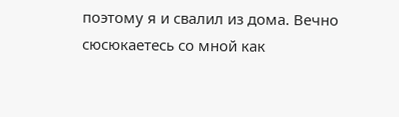поэтому я и свалил из дома. Вечно сюсюкаетесь со мной как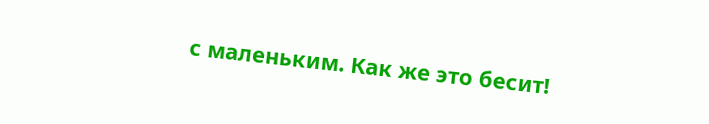с маленьким. Как же это бесит!